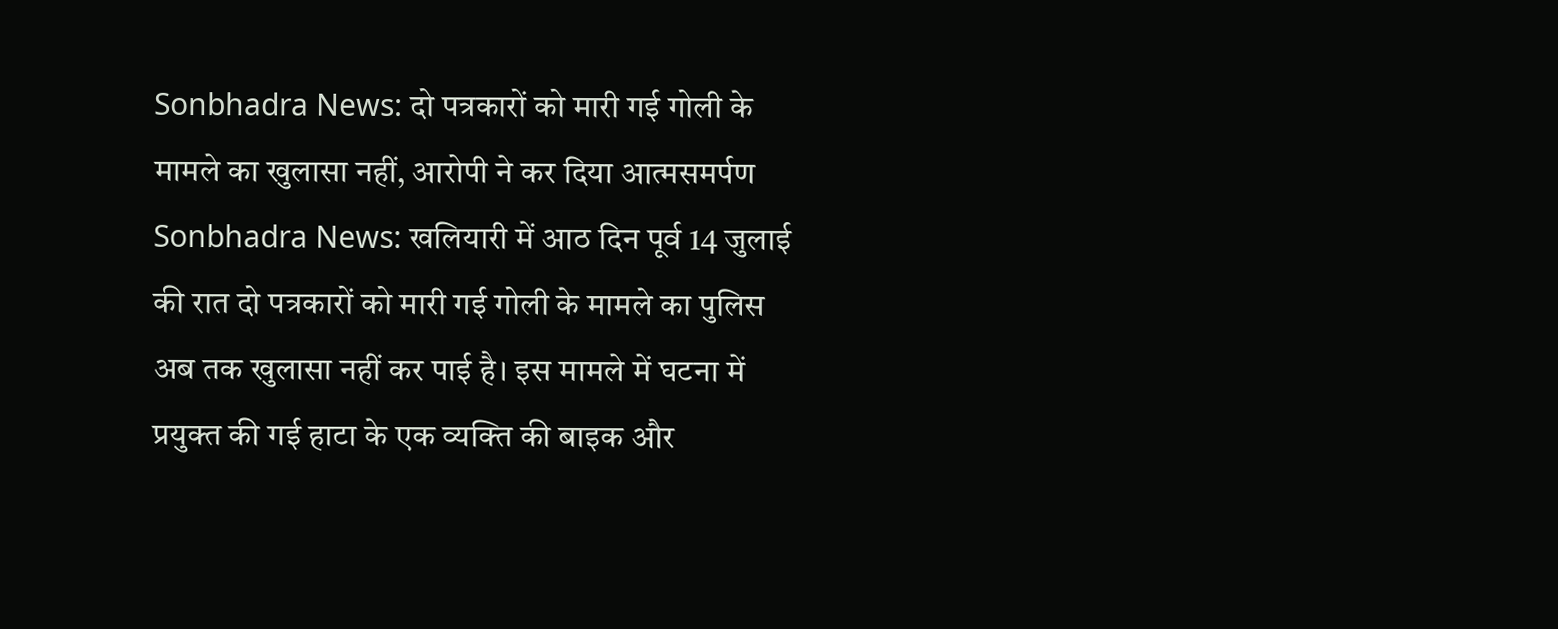Sonbhadra News: दो पत्रकारों को मारी गई गोली के मामले का खुलासा नहीं, आरोपी ने कर दिया आत्मसमर्पण
Sonbhadra News: खलियारी में आठ दिन पूर्व 14 जुलाई की रात दो पत्रकारों को मारी गई गोली के मामले का पुलिस अब तक खुलासा नहीं कर पाई है। इस मामले में घटना में प्रयुक्त की गई हाटा के एक व्यक्ति की बाइक और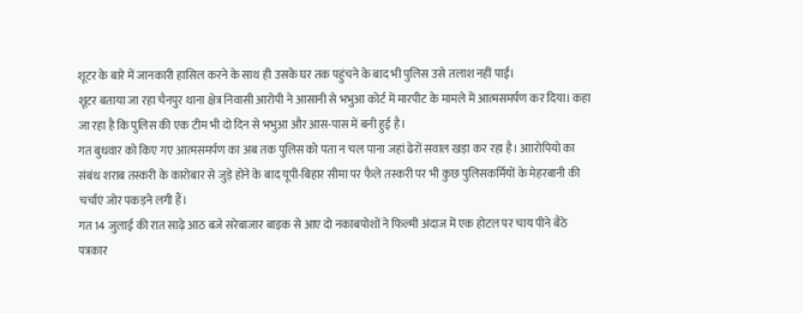शूटर के बारे में जानकारी हासिल करने के साथ ही उसके घर तक पहुंचने के बाद भी पुलिस उसे तलाश नहीं पाई।
शूटर बताया जा रहा चैनपुर थाना क्षेत्र निवासी आरोपी ने आसानी से भभुआ कोर्ट में मारपीट के मामले में आत्मसमर्पण कर दिया। कहा जा रहा है कि पुलिस की एक टीम भी दो दिन से भभुआ और आस-पास में बनी हुई है।
गत बुधवार को किए गए आत्मसमर्पण का अब तक पुलिस को पता न चल पाना जहां ढेरों सवाल खड़ा कर रहा है। आारोपियो का संबंध शराब तस्करी के कारोबार से जुड़े होने के बाद यूपी-बिहार सीमा पर फैले तस्करी पर भी कुछ पुलिसकर्मियों के मेहरबानी की चर्चाएं जोर पकड़ने लगी हैं।
गत 14 जुलाई की रात साढ़े आठ बजे सरेबाजार बाइक से आए दो नकाबपोशों ने फिल्मी अंदाज में एक होटल पर चाय पीने बैठे पत्रकार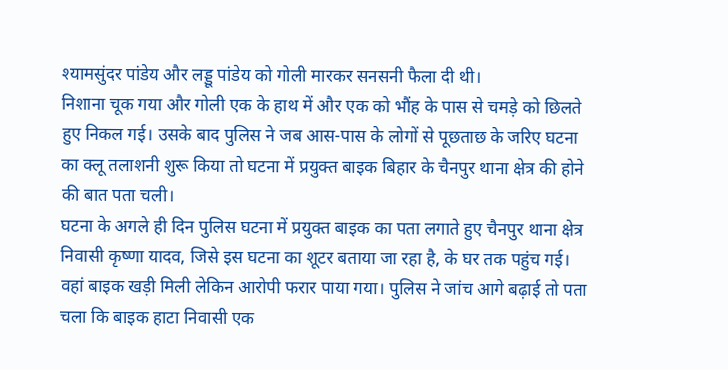श्यामसुंदर पांडेय और लड्डू पांडेय को गोली मारकर सनसनी फैला दी थी।
निशाना चूक गया और गोली एक के हाथ में और एक को भौंह के पास से चमड़े को छिलते हुए निकल गई। उसके बाद पुलिस ने जब आस-पास के लोगों से पूछताछ के जरिए घटना का क्लू तलाशनी शुरू किया तो घटना में प्रयुक्त बाइक बिहार के चैनपुर थाना क्षेत्र की होने की बात पता चली।
घटना के अगले ही दिन पुलिस घटना में प्रयुक्त बाइक का पता लगाते हुए चैनपुर थाना क्षेत्र निवासी कृष्णा यादव, जिसे इस घटना का शूटर बताया जा रहा है, के घर तक पहुंच गई। वहां बाइक खड़ी मिली लेकिन आरोपी फरार पाया गया। पुलिस ने जांच आगे बढ़ाई तो पता चला कि बाइक हाटा निवासी एक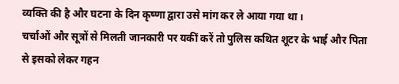व्यक्ति की है और घटना के दिन कृष्णा द्वारा उसे मांग कर ले आया गया था।
चर्चाओं और सूत्रों से मिलती जानकारी पर यकीं करें तो पुलिस कथित शूटर के भाई और पिता से इसको लेकर गहन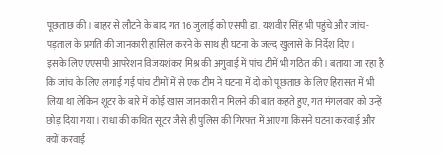पूछताछ की। बाहर से लौटने के बाद गत 16 जुलाई को एसपी डा. यशवीर सिंह भी पहुंचे और जांच-पड़ताल के प्रगति की जानकारी हासिल करने के साथ ही घटना के जल्द खुलासे के निर्देश दिए।
इसके लिए एएसपी आपरेशन विजयशंकर मिश्र की अगुवाई में पांच टीमें भी गठित की। बताया जा रहा है कि जांच के लिए लगाई गई पांच टीमों में से एक टीम ने घटना में दो को पूछताछ के लिए हिरासत में भी लिया था लेकिन शूटर के बारे में कोई खास जानकारी न मिलने की बात कहते हुए, गत मंगलवार को उन्हें छोड़ दिया गया। राधा की कथित सूटर जैसे ही पुलिस की गिरफ्त में आएगा किसने घटना करवाई और क्यों करवाई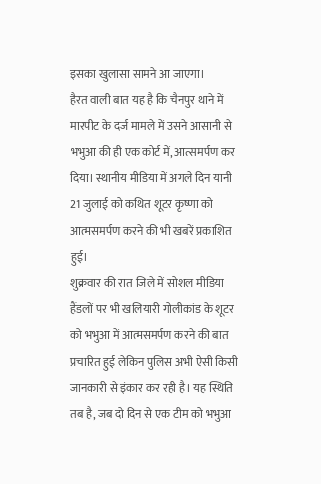इसका खुलासा सामने आ जाएगा।
हैरत वाली बात यह है कि चैनपुर थाने में मारपीट के दर्ज मामले में उसने आसानी से भभुआ की ही एक कोर्ट में, आत्समर्पण कर दिया। स्थानीय मीडिया में अगले दिन यानी 21 जुलाई को कथित शूटर कृष्णा को आत्मसमर्पण करने की भी खबरें प्रकाशित हुई।
शुक्रवार की रात जिले में सोशल मीडिया हैंडलों पर भी खलियारी गोलीकांड के शूटर को भभुआ में आत्मसमर्पण करने की बात प्रचारित हुई लेकिन पुलिस अभी ऐसी किसी जानकारी से इंकार कर रही है। यह स्थिति तब है, जब दो दिन से एक टीम को भभुआ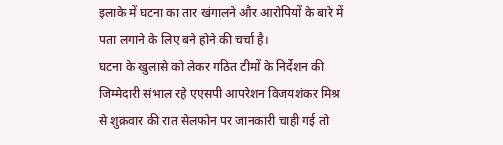इलाके में घटना का तार खंगालने और आरोपियों के बारे में पता लगाने के लिए बने होने की चर्चा है।
घटना के खुलासे को लेकर गठित टीमों के निर्देशन की जिम्मेदारी संभाल रहे एएसपी आपरेशन विजयशंकर मिश्र से शुक्रवार की रात सेलफोन पर जानकारी चाही गई तो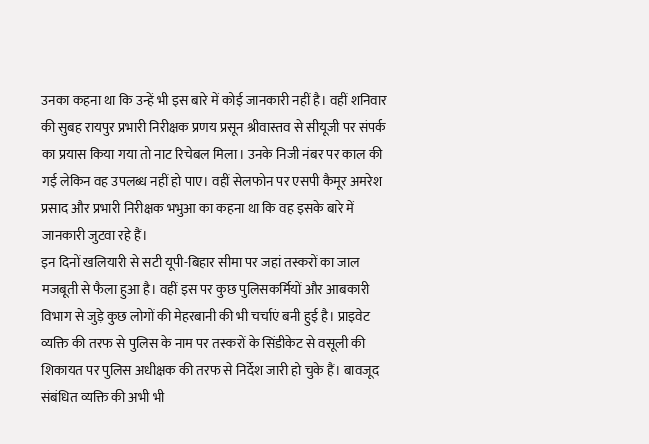उनका कहना था कि उन्हें भी इस बारे में कोई जानकारी नहीं है। वहीं शनिवार की सुबह रायपुर प्रभारी निरीक्षक प्रणय प्रसून श्रीवास्तव से सीयूजी पर संपर्क का प्रयास किया गया तो नाट रिचेबल मिला। उनके निजी नंबर पर काल की गई लेकिन वह उपलब्ध नहीं हो पाए। वहीं सेलफोन पर एसपी कैमूर अमरेश प्रसाद और प्रभारी निरीक्षक भभुआ का कहना था कि वह इसके बारे में जानकारी जुटवा रहे हैं।
इन दिनों खलियारी से सटी यूपी-बिहार सीमा पर जहां तस्करों का जाल मजबूती से फैला हुआ है। वहीं इस पर कुछ पुलिसकर्मियों और आबकारी विभाग से जुड़े कुछ लोगों की मेहरबानी की भी चर्चाएं बनी हुई है। प्राइवेट व्यक्ति की तरफ से पुलिस के नाम पर तस्करों के सिंडीकेट से वसूली की शिकायत पर पुलिस अधीक्षक की तरफ से निर्देश जारी हो चुके हैं। बावजूद संबंधित व्यक्ति की अभी भी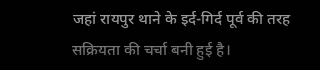जहां रायपुर थाने के इर्द-गिर्द पूर्व की तरह सक्रियता की चर्चा बनी हुई है।